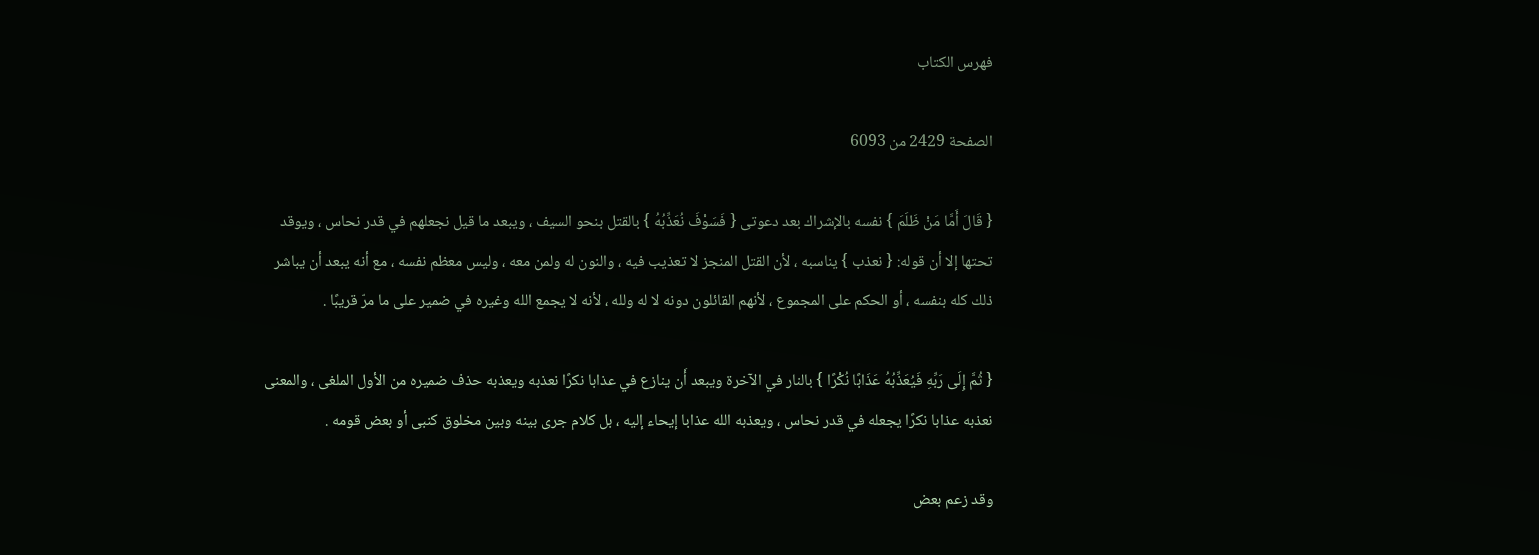فهرس الكتاب

الصفحة 2429 من 6093

{ قَالَ أَمَّا مَنْ ظَلَمَ } نفسه بالإشراك بعد دعوتى { فَسَوْفَ نُعَذِّبُهُ } بالقتل بنحو السيف ، ويبعد ما قيل نجعلهم في قدر نحاس ، ويوقد تحتها إلا أن قوله: { نعذب } يناسبه ، لأن القتل المنجز لا تعذيب فيه ، والنون له ولمن معه ، وليس معظم نفسه ، مع أنه يبعد أن يباشر ذلك كله بنفسه ، أو الحكم على المجموع ، لأنهم القائلون دونه لا له ولله ، لأنه لا يجمع الله وغيره في ضمير على ما مرّ قريبًا .

{ ثُمَّ إِلَى رَبِّهِ فَيُعَذِّبُهُ عَذَابًا نُكْرًا } بالنار في الآخرة ويبعد أَن ينازع في عذابا نكرًا نعذبه ويعذبه حذف ضميره من الأول الملغى ، والمعنى نعذبه عذابا نكرًا يجعله في قدر نحاس ، ويعذبه الله عذابا إيحاء إليه ، بل كلام جرى بينه وبين مخلوق كنبى أو بعض قومه .

وقد زعم بعض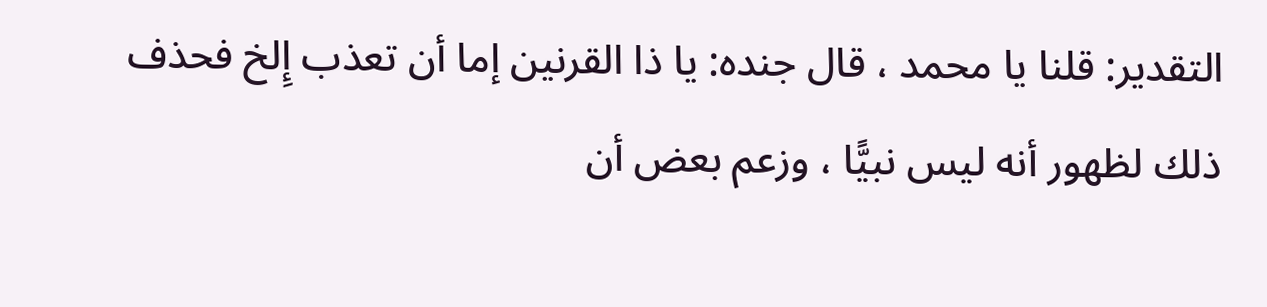التقدير: قلنا يا محمد ، قال جنده: يا ذا القرنين إما أن تعذب إِلخ فحذف ذلك لظهور أنه ليس نبيًّا ، وزعم بعض أن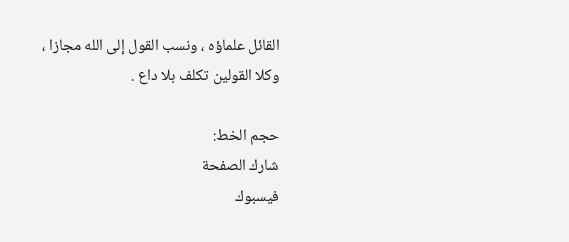القائل علماؤه ، ونسب القول إلى الله مجازا ، وكلا القولين تكلف بلا داع .

حجم الخط:
شارك الصفحة
فيسبوك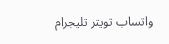واتساب تويتر تليجرام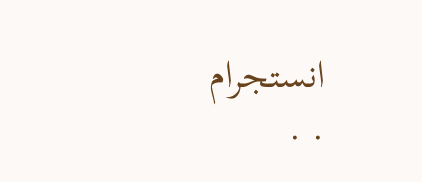انستجرام
. .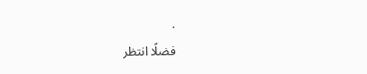.
فضلًا انتظر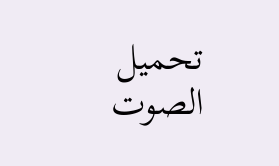تحميل الصوت